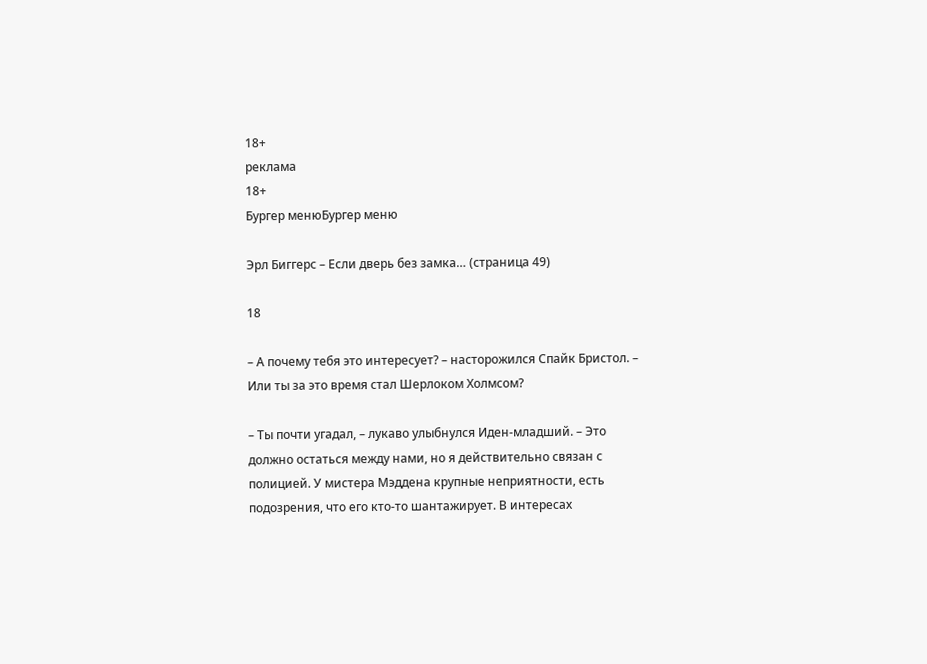18+
реклама
18+
Бургер менюБургер меню

Эрл Биггерс – Если дверь без замка… (страница 49)

18

– А почему тебя это интересует? – насторожился Спайк Бристол. – Или ты за это время стал Шерлоком Холмсом?

– Ты почти угадал, – лукаво улыбнулся Иден-младший. – Это должно остаться между нами, но я действительно связан с полицией. У мистера Мэддена крупные неприятности, есть подозрения, что его кто-то шантажирует. В интересах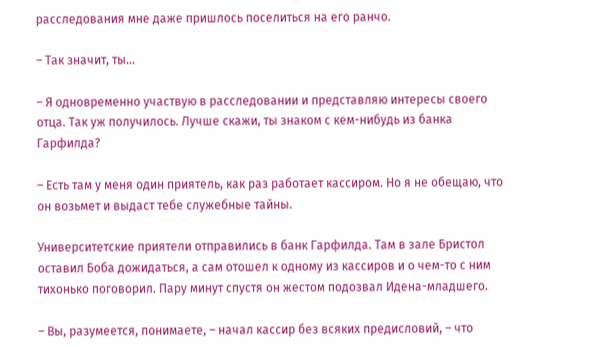расследования мне даже пришлось поселиться на его ранчо.

– Так значит, ты…

– Я одновременно участвую в расследовании и представляю интересы своего отца. Так уж получилось. Лучше скажи, ты знаком с кем-нибудь из банка Гарфилда?

– Есть там у меня один приятель, как раз работает кассиром. Но я не обещаю, что он возьмет и выдаст тебе служебные тайны.

Университетские приятели отправились в банк Гарфилда. Там в зале Бристол оставил Боба дожидаться, а сам отошел к одному из кассиров и о чем-то с ним тихонько поговорил. Пару минут спустя он жестом подозвал Идена-младшего.

– Вы, разумеется, понимаете, – начал кассир без всяких предисловий, – что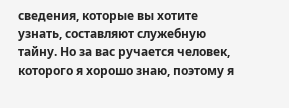сведения, которые вы хотите узнать, составляют служебную тайну. Но за вас ручается человек, которого я хорошо знаю, поэтому я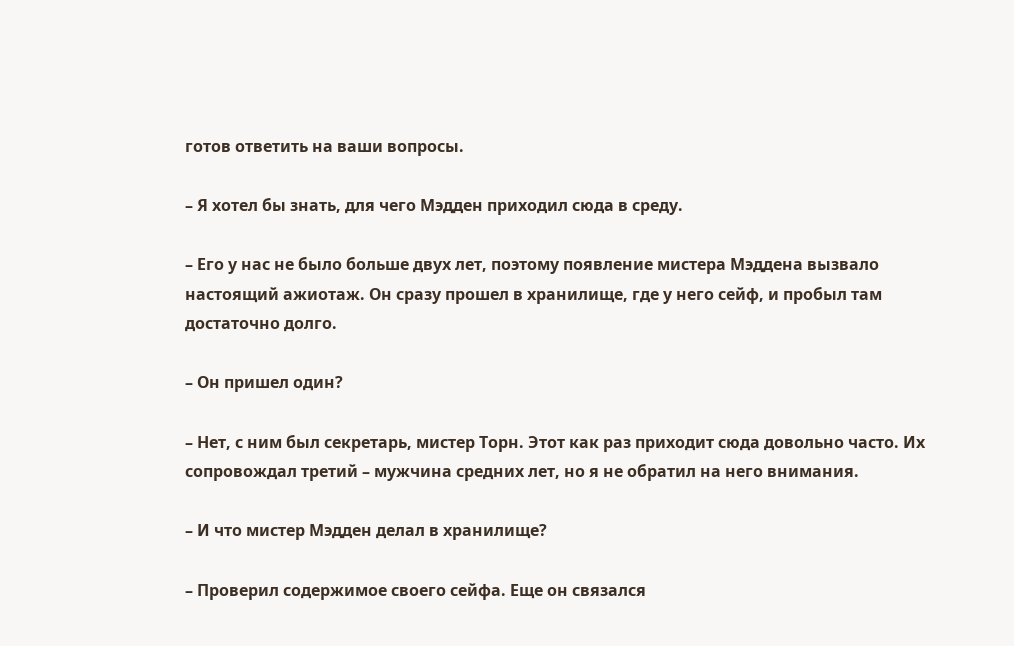готов ответить на ваши вопросы.

– Я хотел бы знать, для чего Мэдден приходил сюда в среду.

– Его у нас не было больше двух лет, поэтому появление мистера Мэддена вызвало настоящий ажиотаж. Он сразу прошел в хранилище, где у него сейф, и пробыл там достаточно долго.

– Он пришел один?

– Нет, с ним был секретарь, мистер Торн. Этот как раз приходит сюда довольно часто. Их сопровождал третий – мужчина средних лет, но я не обратил на него внимания.

– И что мистер Мэдден делал в хранилище?

– Проверил содержимое своего сейфа. Еще он связался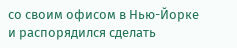со своим офисом в Нью-Йорке и распорядился сделать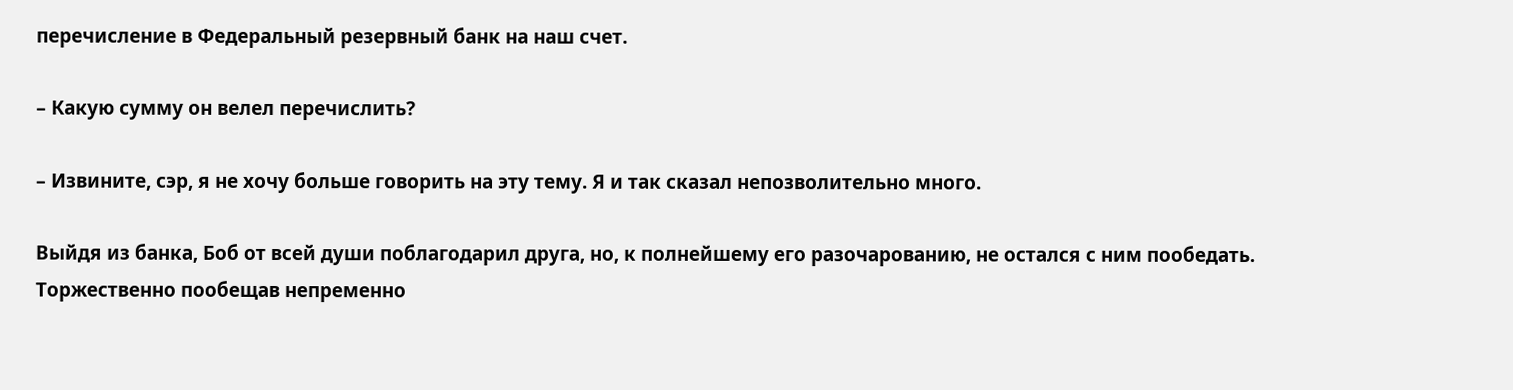перечисление в Федеральный резервный банк на наш счет.

– Какую сумму он велел перечислить?

– Извините, сэр, я не хочу больше говорить на эту тему. Я и так сказал непозволительно много.

Выйдя из банка, Боб от всей души поблагодарил друга, но, к полнейшему его разочарованию, не остался с ним пообедать. Торжественно пообещав непременно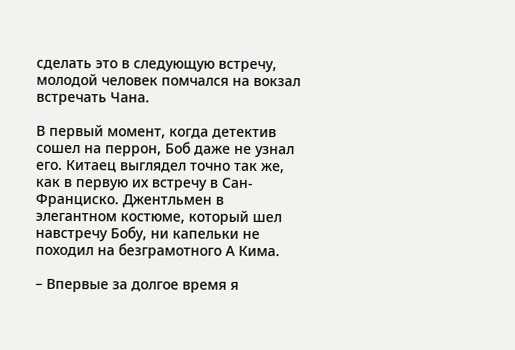сделать это в следующую встречу, молодой человек помчался на вокзал встречать Чана.

В первый момент, когда детектив сошел на перрон, Боб даже не узнал его. Китаец выглядел точно так же, как в первую их встречу в Сан-Франциско. Джентльмен в элегантном костюме, который шел навстречу Бобу, ни капельки не походил на безграмотного А Кима.

– Впервые за долгое время я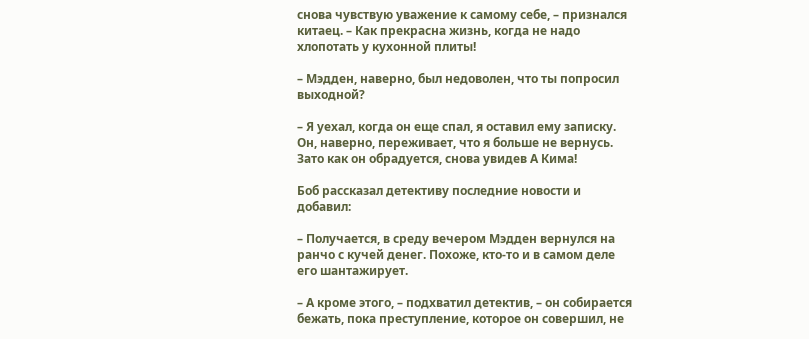снова чувствую уважение к самому себе, – признался китаец. – Как прекрасна жизнь, когда не надо хлопотать у кухонной плиты!

– Мэдден, наверно, был недоволен, что ты попросил выходной?

– Я уехал, когда он еще спал, я оставил ему записку. Он, наверно, переживает, что я больше не вернусь. Зато как он обрадуется, снова увидев А Кима!

Боб рассказал детективу последние новости и добавил:

– Получается, в среду вечером Мэдден вернулся на ранчо с кучей денег. Похоже, кто-то и в самом деле его шантажирует.

– А кроме этого, – подхватил детектив, – он собирается бежать, пока преступление, которое он совершил, не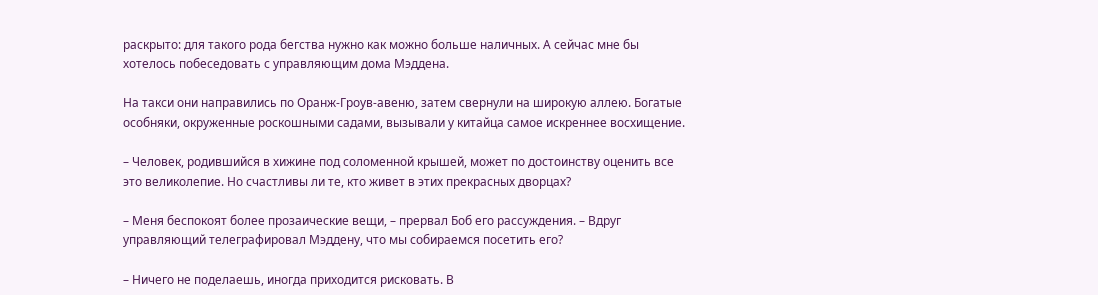раскрыто: для такого рода бегства нужно как можно больше наличных. А сейчас мне бы хотелось побеседовать с управляющим дома Мэддена.

На такси они направились по Оранж-Гроув-авеню, затем свернули на широкую аллею. Богатые особняки, окруженные роскошными садами, вызывали у китайца самое искреннее восхищение.

– Человек, родившийся в хижине под соломенной крышей, может по достоинству оценить все это великолепие. Но счастливы ли те, кто живет в этих прекрасных дворцах?

– Меня беспокоят более прозаические вещи, – прервал Боб его рассуждения. – Вдруг управляющий телеграфировал Мэддену, что мы собираемся посетить его?

– Ничего не поделаешь, иногда приходится рисковать. В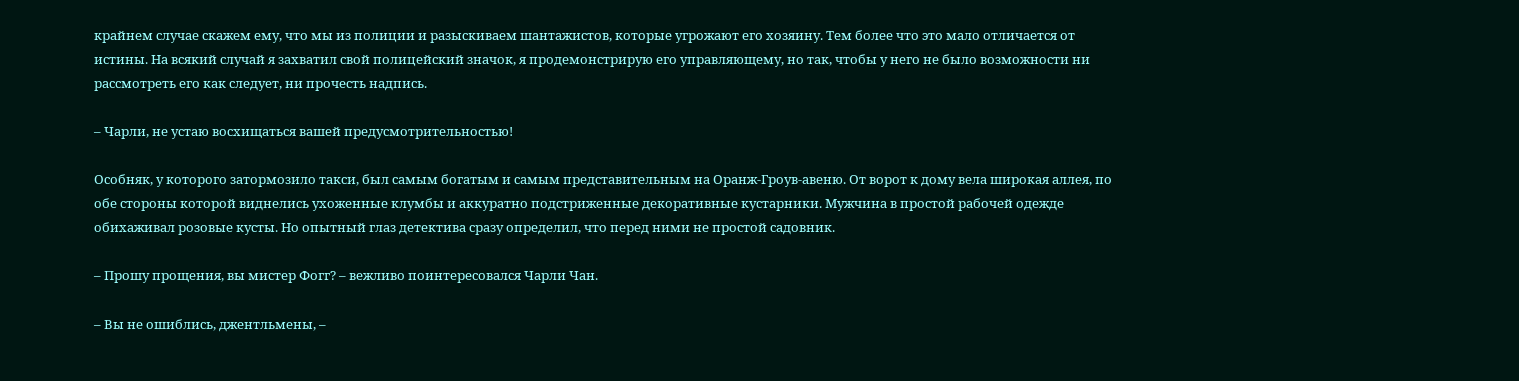крайнем случае скажем ему, что мы из полиции и разыскиваем шантажистов, которые угрожают его хозяину. Тем более что это мало отличается от истины. На всякий случай я захватил свой полицейский значок, я продемонстрирую его управляющему, но так, чтобы у него не было возможности ни рассмотреть его как следует, ни прочесть надпись.

– Чарли, не устаю восхищаться вашей предусмотрительностью!

Особняк, у которого затормозило такси, был самым богатым и самым представительным на Оранж-Гроув-авеню. От ворот к дому вела широкая аллея, по обе стороны которой виднелись ухоженные клумбы и аккуратно подстриженные декоративные кустарники. Мужчина в простой рабочей одежде обихаживал розовые кусты. Но опытный глаз детектива сразу определил, что перед ними не простой садовник.

– Прошу прощения, вы мистер Фогг? – вежливо поинтересовался Чарли Чан.

– Вы не ошиблись, джентльмены, –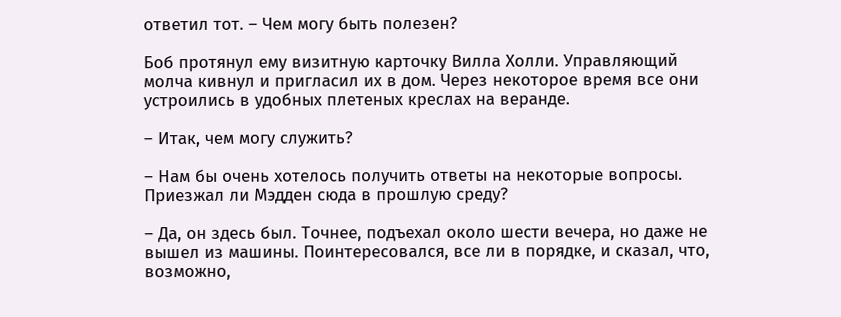ответил тот. – Чем могу быть полезен?

Боб протянул ему визитную карточку Вилла Холли. Управляющий молча кивнул и пригласил их в дом. Через некоторое время все они устроились в удобных плетеных креслах на веранде.

– Итак, чем могу служить?

– Нам бы очень хотелось получить ответы на некоторые вопросы. Приезжал ли Мэдден сюда в прошлую среду?

– Да, он здесь был. Точнее, подъехал около шести вечера, но даже не вышел из машины. Поинтересовался, все ли в порядке, и сказал, что, возможно,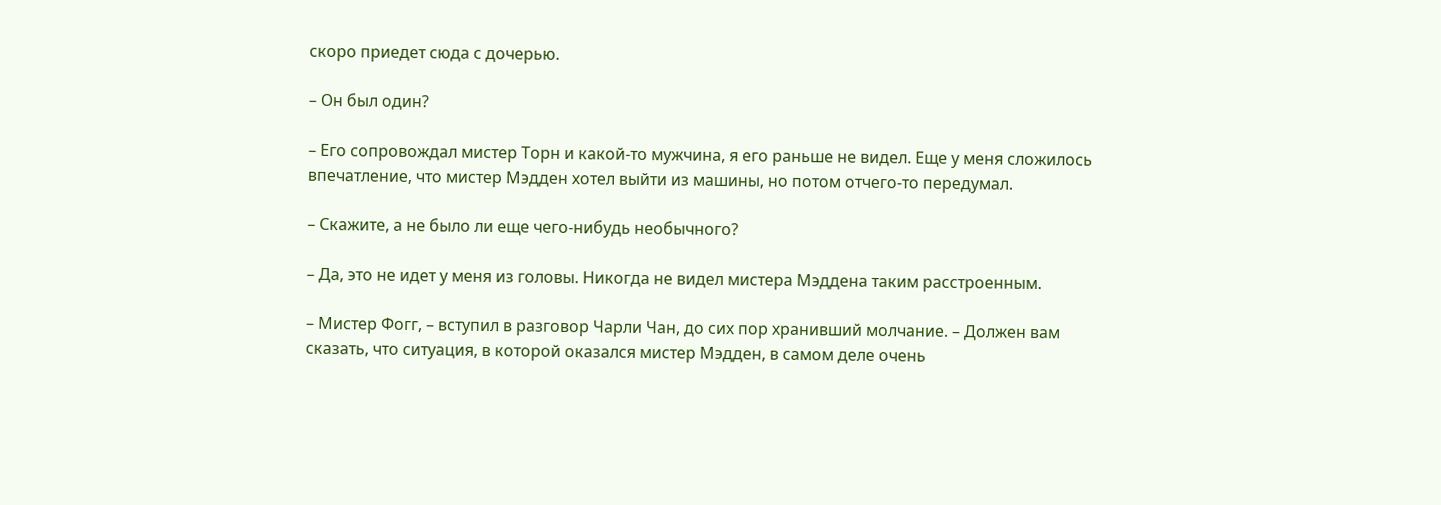скоро приедет сюда с дочерью.

– Он был один?

– Его сопровождал мистер Торн и какой-то мужчина, я его раньше не видел. Еще у меня сложилось впечатление, что мистер Мэдден хотел выйти из машины, но потом отчего-то передумал.

– Скажите, а не было ли еще чего-нибудь необычного?

– Да, это не идет у меня из головы. Никогда не видел мистера Мэддена таким расстроенным.

– Мистер Фогг, – вступил в разговор Чарли Чан, до сих пор хранивший молчание. – Должен вам сказать, что ситуация, в которой оказался мистер Мэдден, в самом деле очень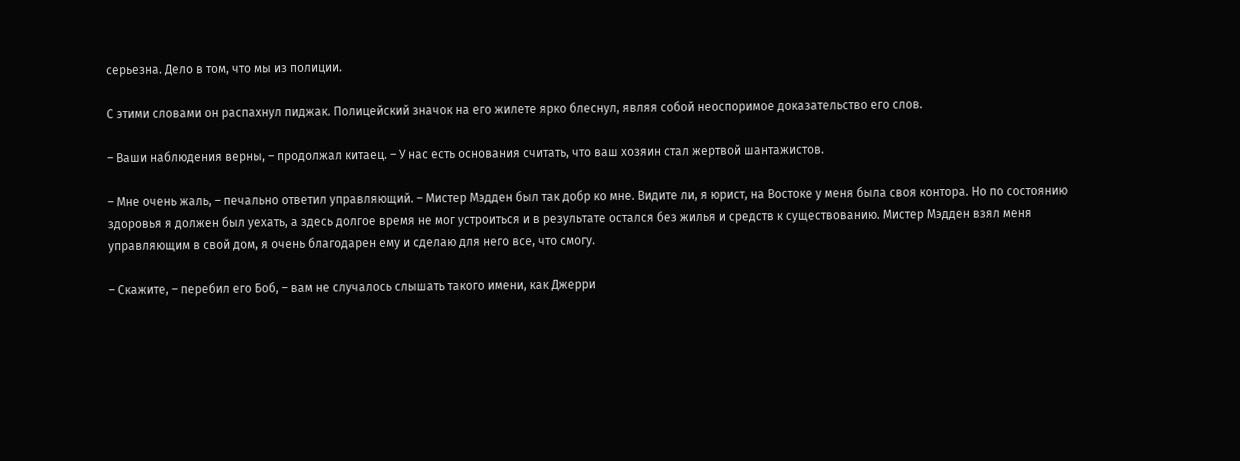серьезна. Дело в том, что мы из полиции.

С этими словами он распахнул пиджак. Полицейский значок на его жилете ярко блеснул, являя собой неоспоримое доказательство его слов.

– Ваши наблюдения верны, – продолжал китаец. – У нас есть основания считать, что ваш хозяин стал жертвой шантажистов.

– Мне очень жаль, – печально ответил управляющий. – Мистер Мэдден был так добр ко мне. Видите ли, я юрист, на Востоке у меня была своя контора. Но по состоянию здоровья я должен был уехать, а здесь долгое время не мог устроиться и в результате остался без жилья и средств к существованию. Мистер Мэдден взял меня управляющим в свой дом, я очень благодарен ему и сделаю для него все, что смогу.

– Скажите, – перебил его Боб, – вам не случалось слышать такого имени, как Джерри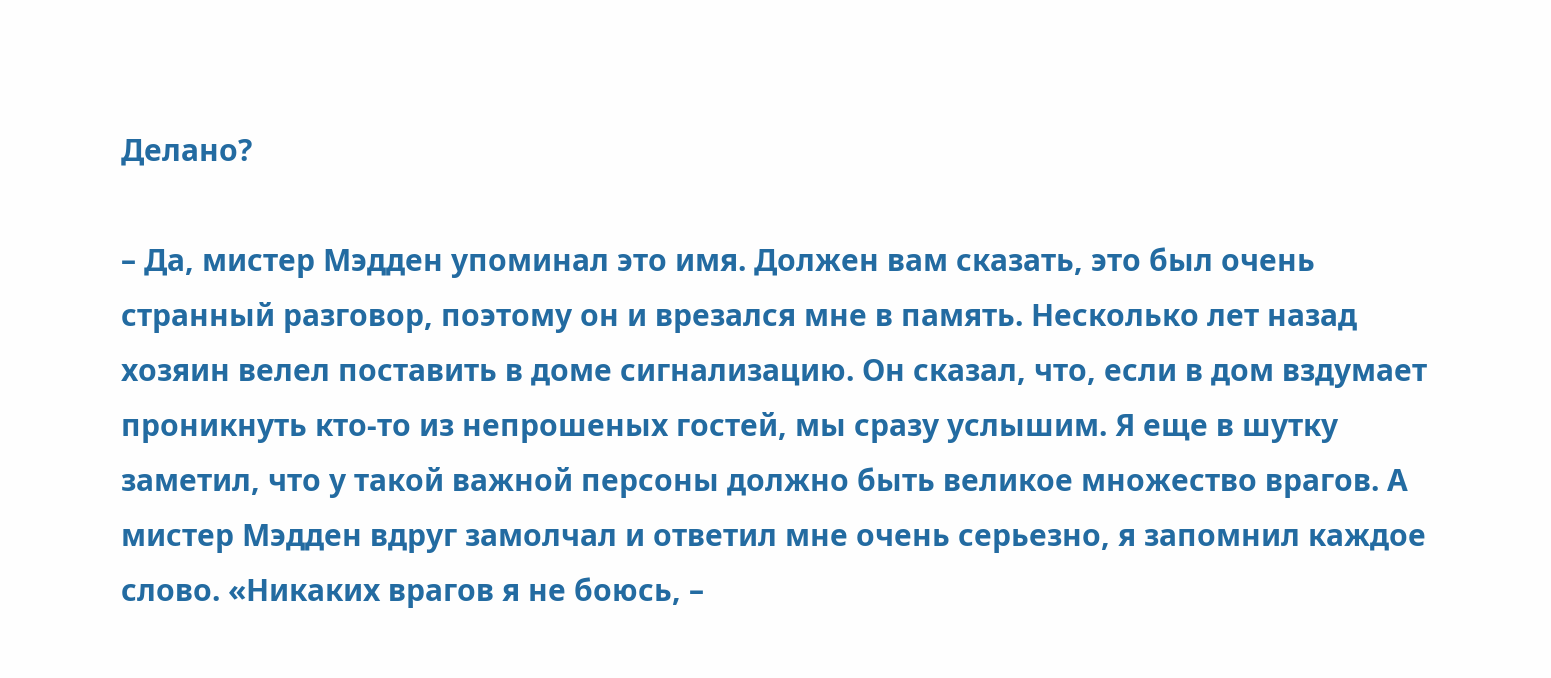Делано?

– Да, мистер Мэдден упоминал это имя. Должен вам сказать, это был очень странный разговор, поэтому он и врезался мне в память. Несколько лет назад хозяин велел поставить в доме сигнализацию. Он сказал, что, если в дом вздумает проникнуть кто-то из непрошеных гостей, мы сразу услышим. Я еще в шутку заметил, что у такой важной персоны должно быть великое множество врагов. А мистер Мэдден вдруг замолчал и ответил мне очень серьезно, я запомнил каждое слово. «Никаких врагов я не боюсь, –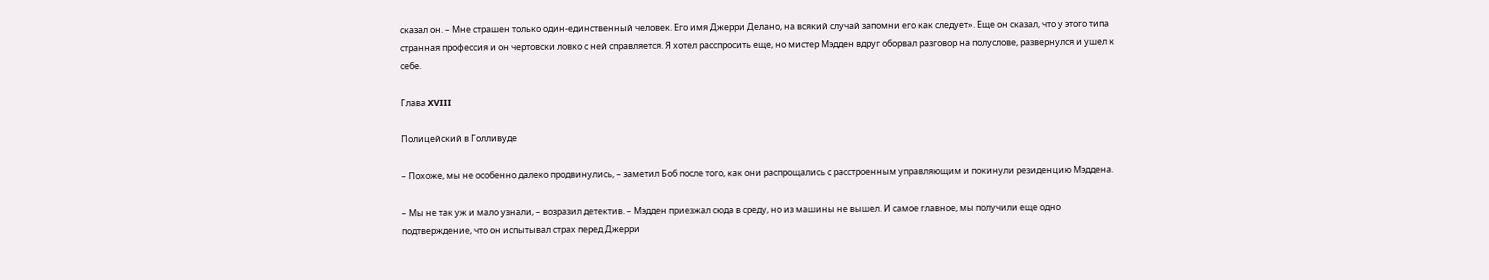сказал он. – Мне страшен только один-единственный человек. Его имя Джерри Делано, на всякий случай запомни его как следует». Еще он сказал, что у этого типа странная профессия и он чертовски ловко с ней справляется. Я хотел расспросить еще, но мистер Мэдден вдруг оборвал разговор на полуслове, развернулся и ушел к себе.

Глава XVIII

Полицейский в Голливуде

– Похоже, мы не особенно далеко продвинулись, – заметил Боб после того, как они распрощались с расстроенным управляющим и покинули резиденцию Мэддена.

– Мы не так уж и мало узнали, – возразил детектив. – Мэдден приезжал сюда в среду, но из машины не вышел. И самое главное, мы получили еще одно подтверждение, что он испытывал страх перед Джерри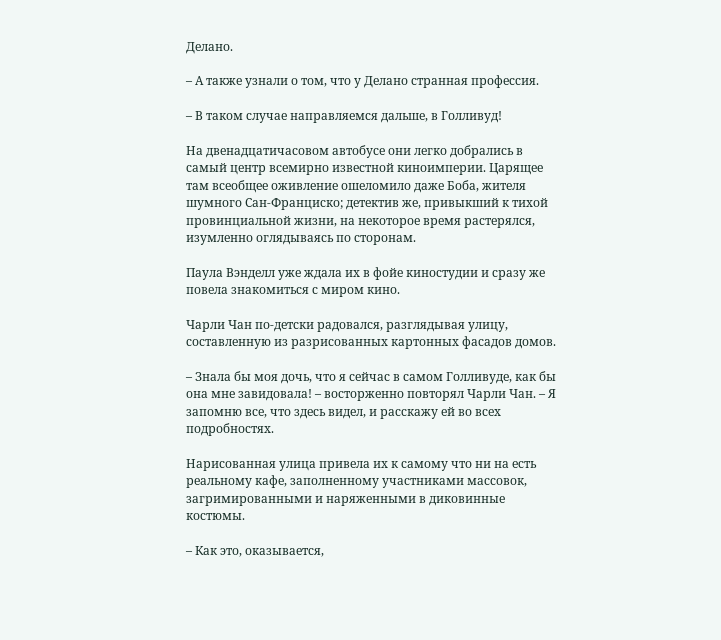Делано.

– А также узнали о том, что у Делано странная профессия.

– В таком случае направляемся дальше, в Голливуд!

На двенадцатичасовом автобусе они легко добрались в самый центр всемирно известной киноимперии. Царящее там всеобщее оживление ошеломило даже Боба, жителя шумного Сан-Франциско; детектив же, привыкший к тихой провинциальной жизни, на некоторое время растерялся, изумленно оглядываясь по сторонам.

Паула Вэнделл уже ждала их в фойе киностудии и сразу же повела знакомиться с миром кино.

Чарли Чан по-детски радовался, разглядывая улицу, составленную из разрисованных картонных фасадов домов.

– Знала бы моя дочь, что я сейчас в самом Голливуде, как бы она мне завидовала! – восторженно повторял Чарли Чан. – Я запомню все, что здесь видел, и расскажу ей во всех подробностях.

Нарисованная улица привела их к самому что ни на есть реальному кафе, заполненному участниками массовок, загримированными и наряженными в диковинные костюмы.

– Как это, оказывается,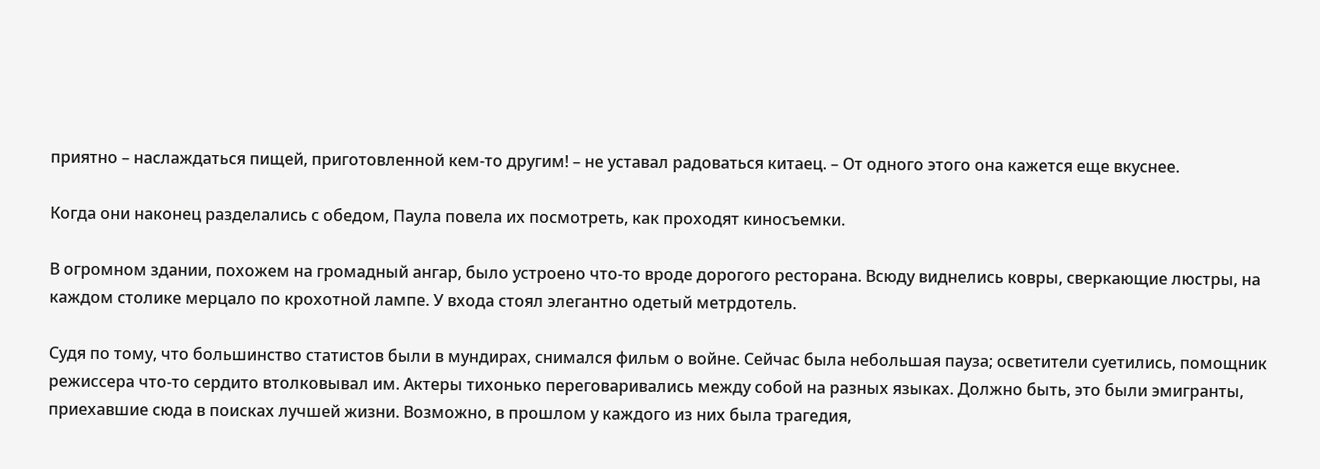приятно – наслаждаться пищей, приготовленной кем-то другим! – не уставал радоваться китаец. – От одного этого она кажется еще вкуснее.

Когда они наконец разделались с обедом, Паула повела их посмотреть, как проходят киносъемки.

В огромном здании, похожем на громадный ангар, было устроено что-то вроде дорогого ресторана. Всюду виднелись ковры, сверкающие люстры, на каждом столике мерцало по крохотной лампе. У входа стоял элегантно одетый метрдотель.

Судя по тому, что большинство статистов были в мундирах, снимался фильм о войне. Сейчас была небольшая пауза; осветители суетились, помощник режиссера что-то сердито втолковывал им. Актеры тихонько переговаривались между собой на разных языках. Должно быть, это были эмигранты, приехавшие сюда в поисках лучшей жизни. Возможно, в прошлом у каждого из них была трагедия,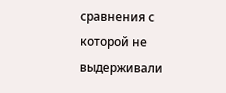сравнения с которой не выдерживали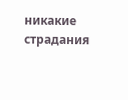никакие страдания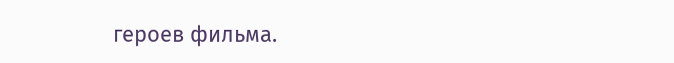героев фильма.